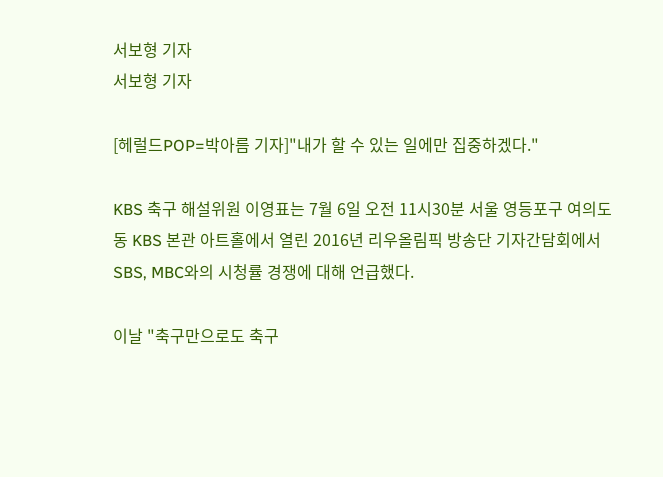서보형 기자
서보형 기자

[헤럴드POP=박아름 기자]"내가 할 수 있는 일에만 집중하겠다."

KBS 축구 해설위원 이영표는 7월 6일 오전 11시30분 서울 영등포구 여의도동 KBS 본관 아트홀에서 열린 2016년 리우올림픽 방송단 기자간담회에서 SBS, MBC와의 시청률 경쟁에 대해 언급했다.

이날 "축구만으로도 축구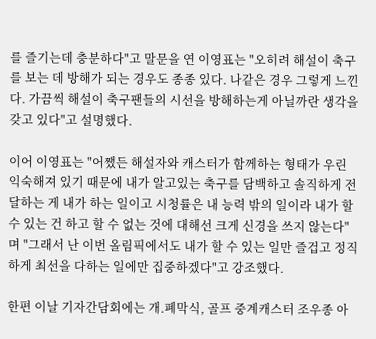를 즐기는데 충분하다"고 말문을 연 이영표는 "오히려 해설이 축구를 보는 데 방해가 되는 경우도 종종 있다. 나같은 경우 그렇게 느낀다. 가끔씩 해설이 축구팬들의 시선을 방해하는게 아닐까란 생각을 갖고 있다"고 설명했다.

이어 이영표는 "어쨌든 해설자와 캐스터가 함께하는 형태가 우린 익숙해져 있기 때문에 내가 알고있는 축구를 담백하고 솔직하게 전달하는 게 내가 하는 일이고 시청률은 내 능력 밖의 일이라 내가 할 수 있는 건 하고 할 수 없는 것에 대해선 크게 신경을 쓰지 않는다"며 "그래서 난 이번 올림픽에서도 내가 할 수 있는 일만 즐겁고 정직하게 최선을 다하는 일에만 집중하겠다"고 강조했다.

한편 이날 기자간담회에는 개.폐막식, 골프 중계캐스터 조우종 아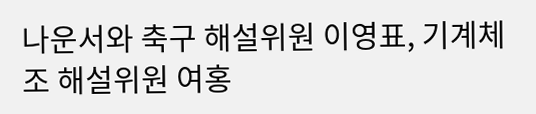나운서와 축구 해설위원 이영표, 기계체조 해설위원 여홍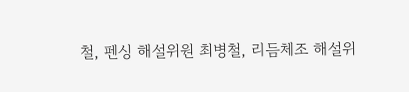철, 펜싱 해설위원 최병철, 리듬체조 해설위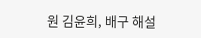원 김윤희, 배구 해설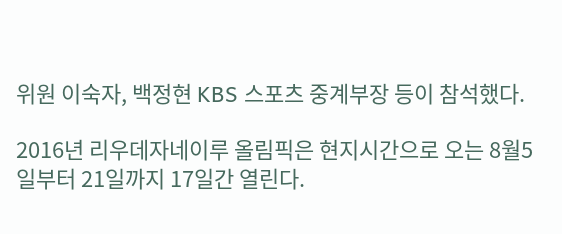위원 이숙자, 백정현 KBS 스포츠 중계부장 등이 참석했다.

2016년 리우데자네이루 올림픽은 현지시간으로 오는 8월5일부터 21일까지 17일간 열린다.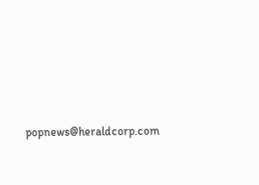popnews@heraldcorp.com